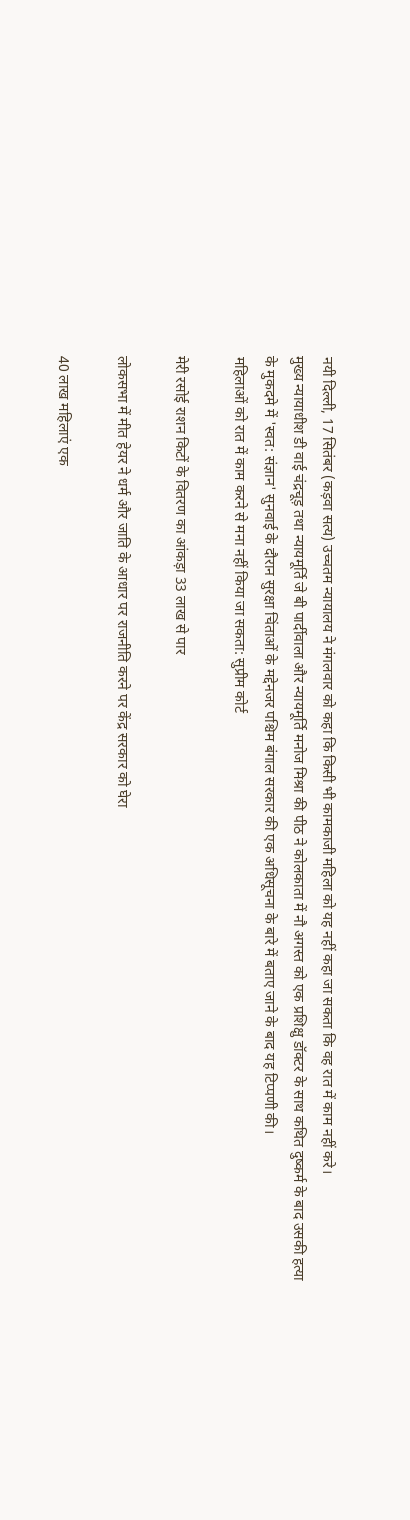नयी दिल्ली, 17 सितंबर (कड़वा सत्य) उच्चतम न्यायालय ने मंगलवार को कहा कि किसी भी कामकाजी महिला को यह नहीं कहा जा सकता कि वह रात में काम नहीं करे।
मुख्य न्यायाधीश डी वाई चंद्रचूड़ तथा न्यायमूर्ति जे बी पार्दीवाला और न्यायमूर्ति मनोज मिश्रा की पीठ ने कोलकाता में नौ अगस्त को एक प्रशिक्षु डॉक्टर के साथ कथित दुष्कर्म के बाद उसकी हत्या के मुकदमे में 'स्वत: संज्ञान' सुनवाई के दौरान सुरक्षा चिंताओं के मद्देनजर पश्चिम बंगाल सरकार की एक अधिसूचना के बारे में बताए जाने के बाद यह टिप्पणी की।
महिलाओं को रात में काम करने से मना नहीं किया जा सकता: सुप्रीम कोर्ट

मेरी रसोई राशन किटों के वितरण का आंकड़ा 33 लाख से पार

लोकसभा में मीत हेयर ने धर्म और जाति के आधार पर राजनीति करने पर केंद्र सरकार को घेरा

40 लाख महिलाएं एक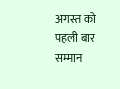अगस्त को पहली बार सम्मान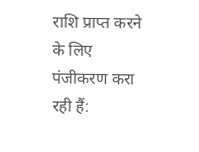राशि प्राप्त करने के लिए पंजीकरण करा रही हैं: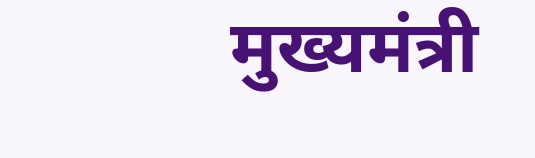मुख्यमंत्री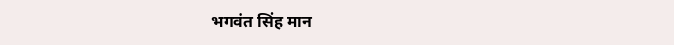भगवंत सिंह मान